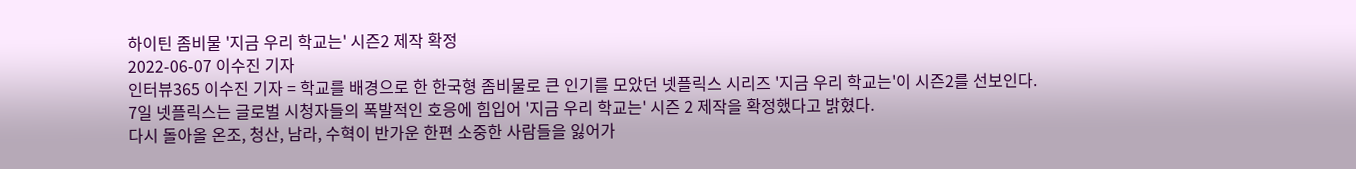하이틴 좀비물 '지금 우리 학교는' 시즌2 제작 확정
2022-06-07 이수진 기자
인터뷰365 이수진 기자 = 학교를 배경으로 한 한국형 좀비물로 큰 인기를 모았던 넷플릭스 시리즈 '지금 우리 학교는'이 시즌2를 선보인다.
7일 넷플릭스는 글로벌 시청자들의 폭발적인 호응에 힘입어 '지금 우리 학교는' 시즌 2 제작을 확정했다고 밝혔다.
다시 돌아올 온조, 청산, 남라, 수혁이 반가운 한편 소중한 사람들을 잃어가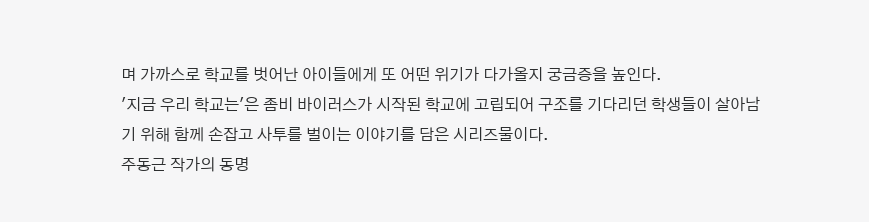며 가까스로 학교를 벗어난 아이들에게 또 어떤 위기가 다가올지 궁금증을 높인다.
'지금 우리 학교는'은 좀비 바이러스가 시작된 학교에 고립되어 구조를 기다리던 학생들이 살아남기 위해 함께 손잡고 사투를 벌이는 이야기를 담은 시리즈물이다.
주동근 작가의 동명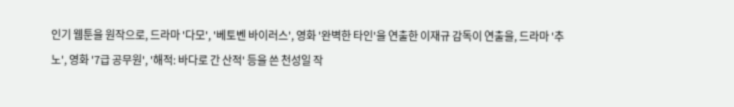인기 웹툰을 원작으로, 드라마 '다모', '베토벤 바이러스', 영화 '완벽한 타인'을 연출한 이재규 감독이 연출을, 드라마 '추노', 영화 '7급 공무원', '해적: 바다로 간 산적' 등을 쓴 천성일 작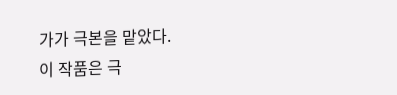가가 극본을 맡았다.
이 작품은 극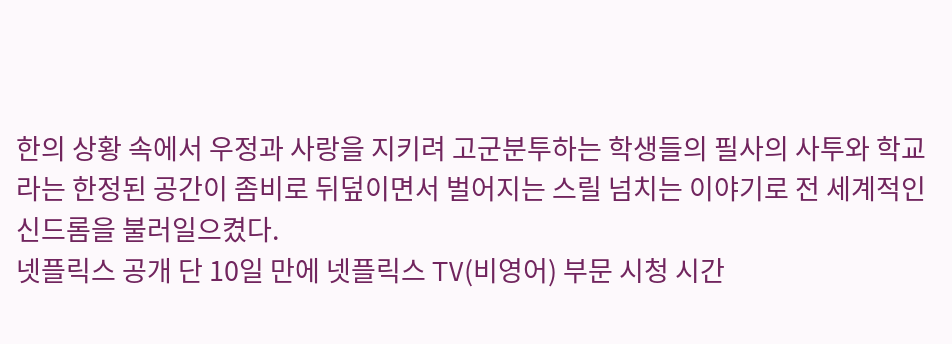한의 상황 속에서 우정과 사랑을 지키려 고군분투하는 학생들의 필사의 사투와 학교라는 한정된 공간이 좀비로 뒤덮이면서 벌어지는 스릴 넘치는 이야기로 전 세계적인 신드롬을 불러일으켰다.
넷플릭스 공개 단 10일 만에 넷플릭스 TV(비영어) 부문 시청 시간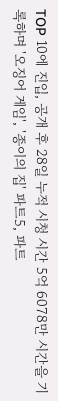TOP 10에 진입, 공개 후 28일 누적 시청 시간 5억 6078만 시간을 기록하며 '오징어 게임', '종이의 집' 파트5, 파트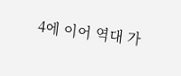4에 이어 역대 가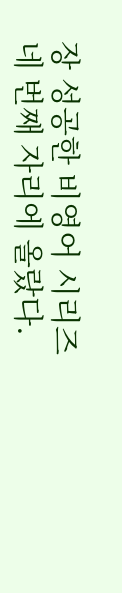장 성공한 비영어 시리즈 네 번째 자리에 올랐다.